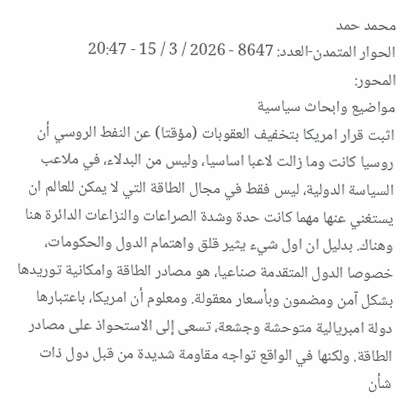محمد حمد
الحوار المتمدن-العدد: 8647 - 2026 / 3 / 15 - 20:47
المحور:
مواضيع وابحاث سياسية
اثبت قرار امريكا بتخفيف العقوبات (مؤقتا) عن النفط الروسي أن روسيا كانت وما زالت لاعبا اساسيا، وليس من البدلاء، في ملاعب السياسة الدولية، ليس فقط في مجال الطاقة التي لا يمكن للعالم ان يستغني عنها مهما كانت حدة وشدة الصراعات والنزاعات الدائرة هنا وهناك. بدليل ان اول شيء يثير قلق واهتمام الدول والحكومات، خصوصا الدول المتقدمة صناعيا، هو مصادر الطاقة وامكانية توريدها بشكل آمن ومضمون وبأسعار معقولة. ومعلوم أن امريكا، باعتبارها دولة امبريالية متوحشة وجشعة، تسعى إلى الاستحواذ على مصادر الطاقة. ولكنها في الواقع تواجه مقاومة شديدة من قبل دول ذات شأن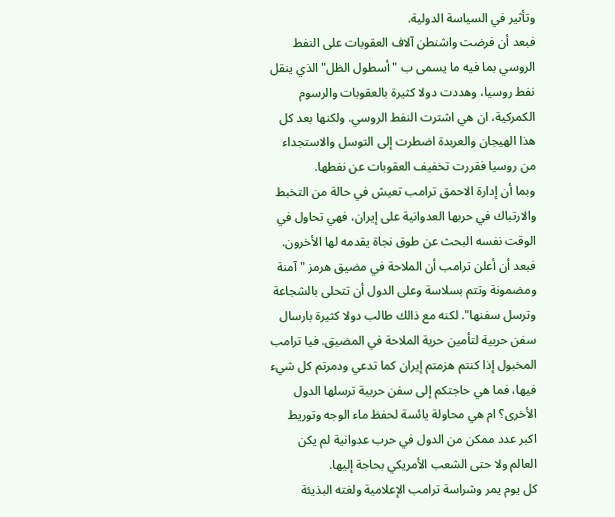وتأثير في السياسة الدولية.
فبعد أن فرضت واشنطن آلاف العقوبات على النفط الروسي بما فيه ما يسمى ب "أسطول الظل" الذي ينقل نفط روسيا، وهددت دولا كثيرة بالعقوبات والرسوم الكمركية، ان هي اشترت النفط الروسي. ولكنها بعد كل هذا الهيجان والعربدة اضطرت إلى التوسل والاستجداء من روسيا فقررت تخفيف العقوبات عن نفطها.
وبما أن إدارة الاحمق ترامب تعيش في حالة من التخبط والارتباك في حربها العدوانية على إيران، فهي تحاول في الوقت نفسه البحث عن طوق نجاة يقدمه لها الأخرون. فبعد أن أعلن ترامب أن الملاحة في مضيق هرمز " آمنة ومضمونة وتتم بسلاسة وعلى الدول أن تتحلى بالشجاعة وترسل سفنها". لكنه مع ذالك طالب دولا كثيرة بارسال سفن حربية لتأمين حرية الملاحة في المضيق. فيا ترامب المخبول إذا كنتم هزمتم إيران كما تدعي ودمرتم كل شيء فيها، فما هي حاجتكم إلى سفن حربية ترسلها الدول الأخرى؟ ام هي محاولة يائسة لحفظ ماء الوجه وتوريط اكبر عدد ممكن من الدول في حرب عدوانية لم يكن العالم ولا حتى الشعب الأمريكي بحاجة إليها.
كل يوم يمر وشراسة ترامب الإعلامية ولغته البذيئة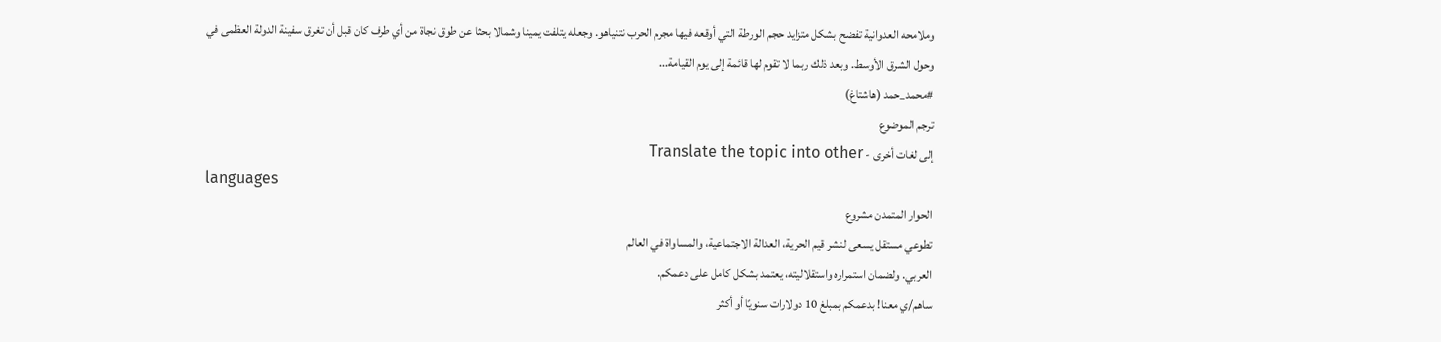وملامحه العدوانية تفضح بشكل متزايد حجم الورطة التي أوقعه فيها مجرم الحرب نتنياهو. وجعله يتلفت يمينا وشمالا بحثا عن طوق نجاة من أي طرف كان قبل أن تغرق سفينة الدولة العظمى في وحول الشرق الأوسط. وبعد ذلك ربما لا تقوم لها قائمة إلى يوم القيامة...
#محمد_حمد (هاشتاغ)
ترجم الموضوع
إلى لغات أخرى - Translate the topic into other
languages
الحوار المتمدن مشروع
تطوعي مستقل يسعى لنشر قيم الحرية، العدالة الاجتماعية، والمساواة في العالم
العربي. ولضمان استمراره واستقلاليته، يعتمد بشكل كامل على دعمكم.
ساهم/ي معنا! بدعمكم بمبلغ 10 دولارات سنويًا أو أكثر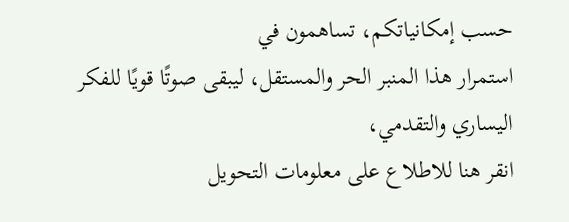حسب إمكانياتكم، تساهمون في
استمرار هذا المنبر الحر والمستقل، ليبقى صوتًا قويًا للفكر اليساري والتقدمي،
انقر هنا للاطلاع على معلومات التحويل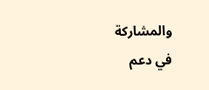والمشاركة
في دعم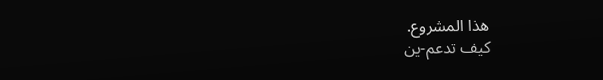هذا المشروع.
كيف تدعم-ين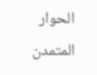الحوار المتمدن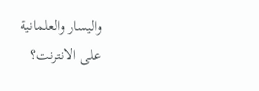واليسار والعلمانية
على الانترنت؟